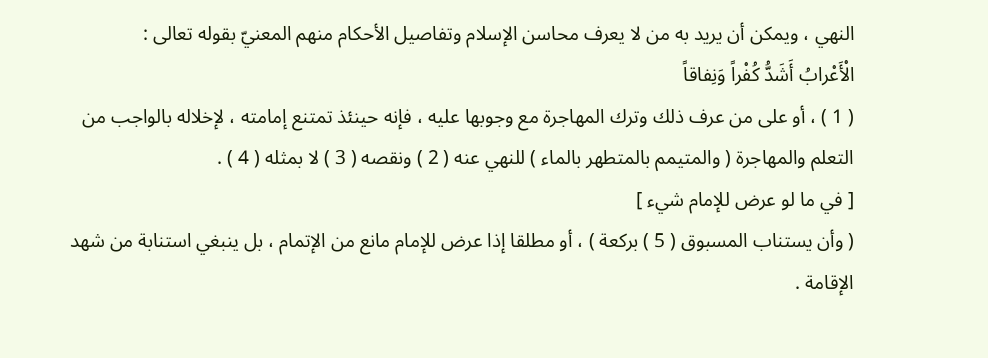النهي ، ويمكن أن يريد به من لا يعرف محاسن الإسلام وتفاصيل الأحكام منهم المعنيّ بقوله تعالى :
الْأَعْرابُ أَشَدُّ كُفْراً وَنِفاقاً
( 1 ) ، أو على من عرف ذلك وترك المهاجرة مع وجوبها عليه ، فإنه حينئذ تمتنع إمامته ، لإخلاله بالواجب من التعلم والمهاجرة ( والمتيمم بالمتطهر بالماء ) للنهي عنه ( 2 ) ونقصه ( 3 ) لا بمثله ( 4 ) .
[ في ما لو عرض للإمام شيء ]
( وأن يستناب المسبوق ( 5 ) بركعة ) ، أو مطلقا إذا عرض للإمام مانع من الإتمام ، بل ينبغي استنابة من شهد الإقامة .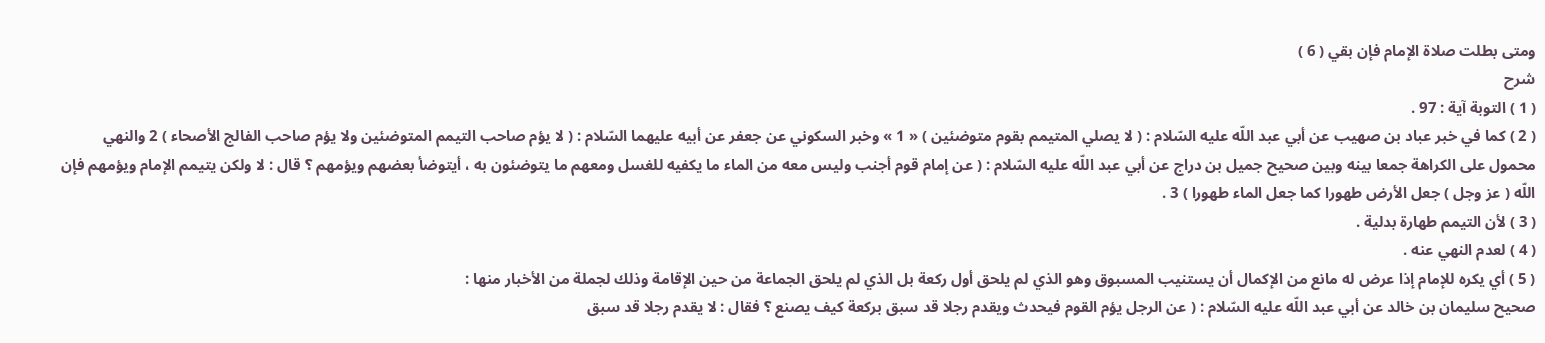ومتى بطلت صلاة الإمام فإن بقي ( 6 )
شرح
( 1 ) التوبة آية : 97 .
( 2 ) كما في خبر عباد بن صهيب عن أبي عبد اللّه عليه السّلام : ( لا يصلي المتيمم بقوم متوضئين ) « 1 » وخبر السكوني عن جعفر عن أبيه عليهما السّلام : ( لا يؤم صاحب التيمم المتوضئين ولا يؤم صاحب الفالج الأصحاء ) 2 والنهي محمول على الكراهة جمعا بينه وبين صحيح جميل بن دراج عن أبي عبد اللّه عليه السّلام : ( عن إمام قوم أجنب وليس معه من الماء ما يكفيه للغسل ومعهم ما يتوضئون به ، أيتوضأ بعضهم ويؤمهم ؟ قال : لا ولكن يتيمم الإمام ويؤمهم فإن اللّه ( عز وجل ) جعل الأرض طهورا كما جعل الماء طهورا ) 3 .
( 3 ) لأن التيمم طهارة بدلية .
( 4 ) لعدم النهي عنه .
( 5 ) أي يكره للإمام إذا عرض له مانع من الإكمال أن يستنيب المسبوق وهو الذي لم يلحق أول ركعة بل الذي لم يلحق الجماعة من حين الإقامة وذلك لجملة من الأخبار منها :
صحيح سليمان بن خالد عن أبي عبد اللّه عليه السّلام : ( عن الرجل يؤم القوم فيحدث ويقدم رجلا قد سبق بركعة كيف يصنع ؟ فقال : لا يقدم رجلا قد سبق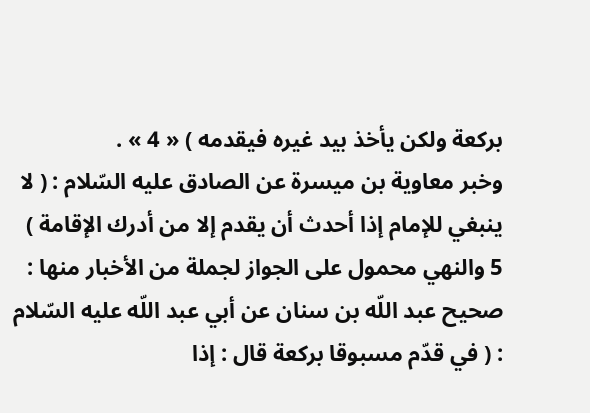بركعة ولكن يأخذ بيد غيره فيقدمه ) « 4 » .
وخبر معاوية بن ميسرة عن الصادق عليه السّلام : ( لا ينبغي للإمام إذا أحدث أن يقدم إلا من أدرك الإقامة ) 5 والنهي محمول على الجواز لجملة من الأخبار منها : صحيح عبد اللّه بن سنان عن أبي عبد اللّه عليه السّلام : ( في قدّم مسبوقا بركعة قال : إذا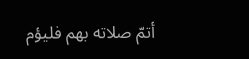أتمّ صلاته بهم فليؤم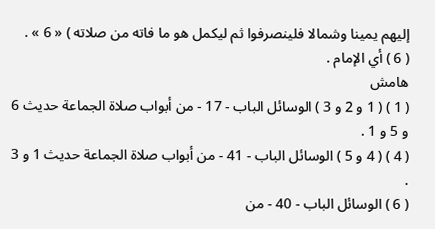إليهم يمينا وشمالا فلينصرفوا ثم ليكمل هو ما فاته من صلاته ) « 6 » .
( 6 ) أي الإمام .
هامش
( 1 ) ( 1 و 2 و 3 ) الوسائل الباب - 17 - من أبواب صلاة الجماعة حديث 6 و 5 و 1 .
( 4 ) ( 4 و 5 ) الوسائل الباب - 41 - من أبواب صلاة الجماعة حديث 1 و 3 .
( 6 ) الوسائل الباب - 40 - من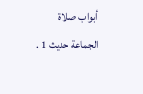أبواب صلاة الجماعة حديث 1 .